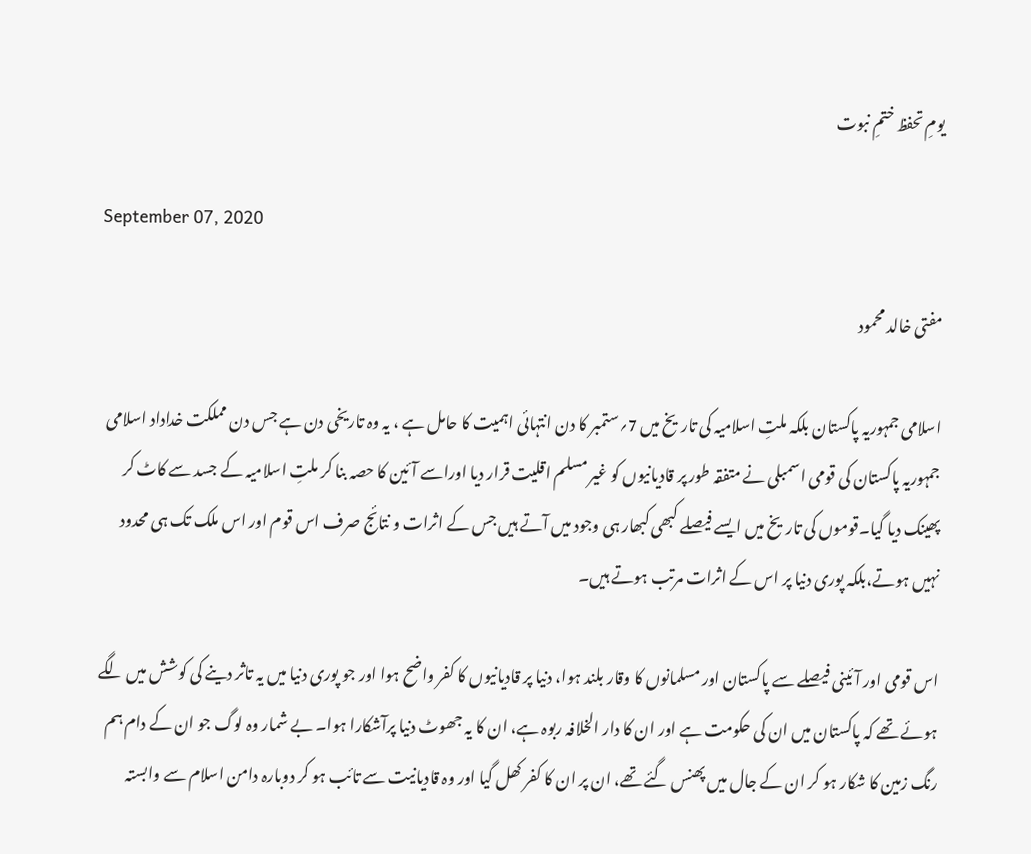یومِ تحفظ ختمِ نبوت

September 07, 2020

مفتی خالد محمود

اسلامی جمہوریہ پاکستان بلکہ ملتِ اسلامیہ کی تاریخ میں 7؍ستمبر کا دن انتہائی اہمیت کا حامل ہے ، یہ وہ تاریخی دن ہے جس دن مملکت خداداد اسلامی جمہوریہ پاکستان کی قومی اسمبلی نے متفقہ طور پر قادیانیوں کو غیر مسلم اقلیت قرار دیا اوراسے آئین کا حصہ بنا کر ملتِ اسلامیہ کے جسد سے کاٹ کر پھینک دیا گیا۔قوموں کی تاریخ میں ایسے فیصلے کبھی کبھار ہی وجود میں آتے ہیں جس کے اثرات و نتائج صرف اس قوم اور اس ملک تک ہی محدود نہیں ہوتے،بلکہ پوری دنیا پر اس کے اثرات مرتب ہوتے ہیں۔

اس قومی اور آئینی فیصلے سے پاکستان اور مسلمانوں کا وقار بلند ہوا، دنیا پر قادیانیوں کا کفر واضح ہوا اور جو پوری دنیا میں یہ تاثر دینے کی کوشش میں لگے ہوئے تھے کہ پاکستان میں ان کی حکومت ہے اور ان کا دار الخلافہ ربوہ ہے، ان کا یہ جھوٹ دنیا پرآشکارا ہوا۔ بے شمار وہ لوگ جو ان کے دام ہم رنگ زمین کا شکار ہو کر ان کے جال میں پھنس گئے تھے، ان پر ان کا کفر کھل گیا اور وہ قادیانیت سے تائب ہو کر دوبارہ دامن اسلام سے وابستہ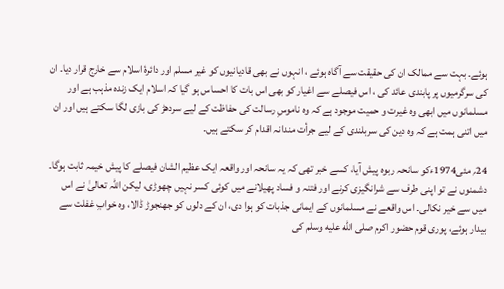ہوئے۔ بہت سے ممالک ان کی حقیقت سے آگاہ ہوئے ، انہوں نے بھی قادیانیوں کو غیر مسلم اور دائرۂ اسلام سے خارج قرار دیا۔ ان کی سرگرمیوں پر پابندی عائد کی ، اس فیصلے سے اغیار کو بھی اس بات کا احساس ہو گیا کہ اسلام ایک زندہ مذہب ہے اور مسلمانوں میں ابھی وہ غیرت و حمیت موجود ہے کہ وہ ناموسِ رسالت کی حفاظت کے لیے سردھڑ کی بازی لگا سکتے ہیں اور ان میں اتنی ہمت ہے کہ وہ دین کی سربلندی کے لیے جرأت مندانہ اقدام کر سکتے ہیں۔

24؍ مئی1974ءکو سانحہ ربوہ پیش آیا، کسے خبر تھی کہ یہ سانحہ اور واقعہ ایک عظیم الشان فیصلے کا پیش خیمہ ثابت ہوگا۔ دشمنوں نے تو اپنی طرف سے شرانگیزی کرنے اور فتنہ و فساد پھیلانے میں کوئی کسر نہیں چھوڑی، لیکن اللہ تعالیٰ نے اس میں سے خیر نکالی۔ اس واقعے نے مسلمانوں کے ایمانی جذبات کو ہوا دی، ان کے دلوں کو جھنجوڑ ڈالا، وہ خوابِ غفلت سے بیدار ہوئے، پوری قوم حضور اکرم صلى الله عليه وسلم کی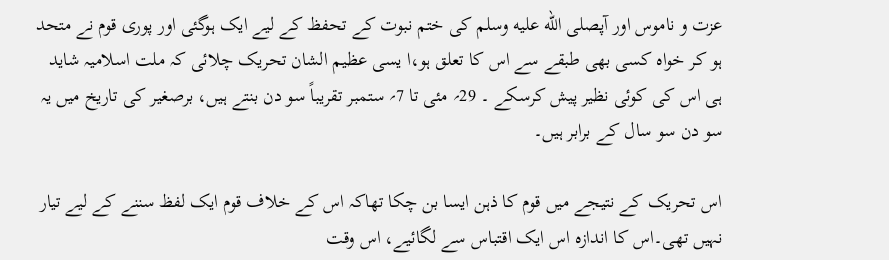عزت و ناموس اور آپصلى الله عليه وسلم کی ختم نبوت کے تحفظ کے لیے ایک ہوگئی اور پوری قوم نے متحد ہو کر خواہ کسی بھی طبقے سے اس کا تعلق ہو،ا یسی عظیم الشان تحریک چلائی کہ ملت اسلامیہ شاید ہی اس کی کوئی نظیر پیش کرسکے ۔ 29؍ مئی تا 7؍ ستمبر تقریباً سو دن بنتے ہیں، برصغیر کی تاریخ میں یہ سو دن سو سال کے برابر ہیں۔

اس تحریک کے نتیجے میں قوم کا ذہن ایسا بن چکا تھاکہ اس کے خلاف قوم ایک لفظ سننے کے لیے تیار نہیں تھی۔اس کا اندازہ اس ایک اقتباس سے لگائیے، اس وقت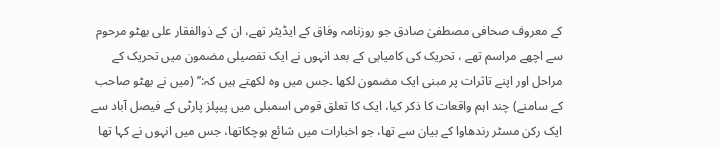کے معروف صحافی مصطفیٰ صادق جو روزنامہ وفاق کے ایڈیٹر تھے، ان کے ذوالفقار علی بھٹو مرحوم سے اچھے مراسم تھے ، تحریک کی کامیابی کے بعد انہوں نے ایک تفصیلی مضمون میں تحریک کے مراحل اور اپنے تاثرات پر مبنی ایک مضمون لکھا ۔جس میں وہ لکھتے ہیں کہ:’’ (میں نے بھٹو صاحب کے سامنے) چند اہم واقعات کا ذکر کیا، ایک کا تعلق قومی اسمبلی میں پیپلز پارٹی کے فیصل آباد سے ایک رکن مسٹر رندھاوا کے بیان سے تھا، جو اخبارات میں شائع ہوچکاتھا، جس میں انہوں نے کہا تھا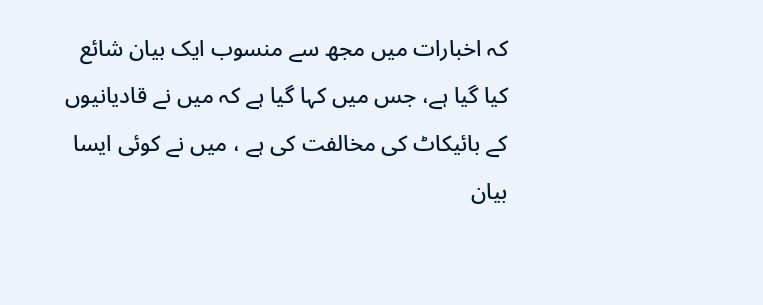کہ اخبارات میں مجھ سے منسوب ایک بیان شائع کیا گیا ہے، جس میں کہا گیا ہے کہ میں نے قادیانیوں کے بائیکاٹ کی مخالفت کی ہے ، میں نے کوئی ایسا بیان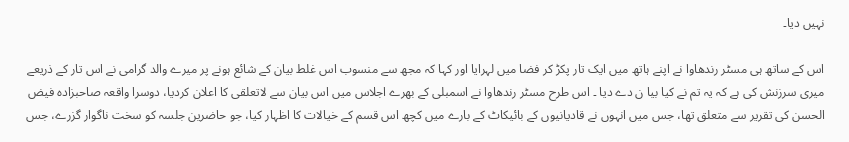نہیں دیا۔

اس کے ساتھ ہی مسٹر رندھاوا نے اپنے ہاتھ میں ایک تار پکڑ کر فضا میں لہرایا اور کہا کہ مجھ سے منسوب اس غلط بیان کے شائع ہونے پر میرے والد گرامی نے اس تار کے ذریعے میری سرزنش کی ہے کہ یہ تم نے کیا بیا ن دے دیا ۔ اس طرح مسٹر رندھاوا نے اسمبلی کے بھرے اجلاس میں اس بیان سے لاتعلقی کا اعلان کردیا، دوسرا واقعہ صاحبزادہ فیض الحسن کی تقریر سے متعلق تھا، جس میں انہوں نے قادیانیوں کے بائیکاٹ کے بارے میں کچھ اس قسم کے خیالات کا اظہار کیا، جو حاضرین جلسہ کو سخت ناگوار گزرے، جس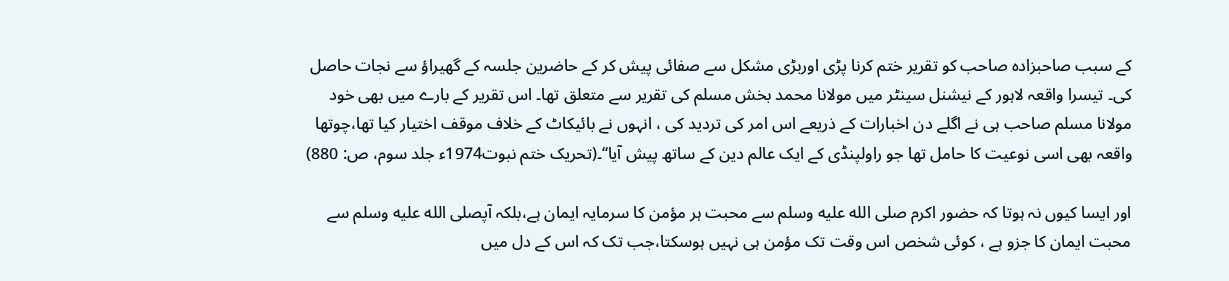کے سبب صاحبزادہ صاحب کو تقریر ختم کرنا پڑی اوربڑی مشکل سے صفائی پیش کر کے حاضرین جلسہ کے گھیراؤ سے نجات حاصل کی۔ تیسرا واقعہ لاہور کے نیشنل سینٹر میں مولانا محمد بخش مسلم کی تقریر سے متعلق تھا۔ اس تقریر کے بارے میں بھی خود مولانا مسلم صاحب ہی نے اگلے دن اخبارات کے ذریعے اس امر کی تردید کی ، انہوں نے بائیکاٹ کے خلاف موقف اختیار کیا تھا،چوتھا واقعہ بھی اسی نوعیت کا حامل تھا جو راولپنڈی کے ایک عالم دین کے ساتھ پیش آیا‘‘۔(تحریک ختم نبوت1974ء جلد سوم، ص: 880)

اور ایسا کیوں نہ ہوتا کہ حضور اکرم صلى الله عليه وسلم سے محبت ہر مؤمن کا سرمایہ ایمان ہے،بلکہ آپصلى الله عليه وسلم سے محبت ایمان کا جزو ہے ، کوئی شخص اس وقت تک مؤمن ہی نہیں ہوسکتا،جب تک کہ اس کے دل میں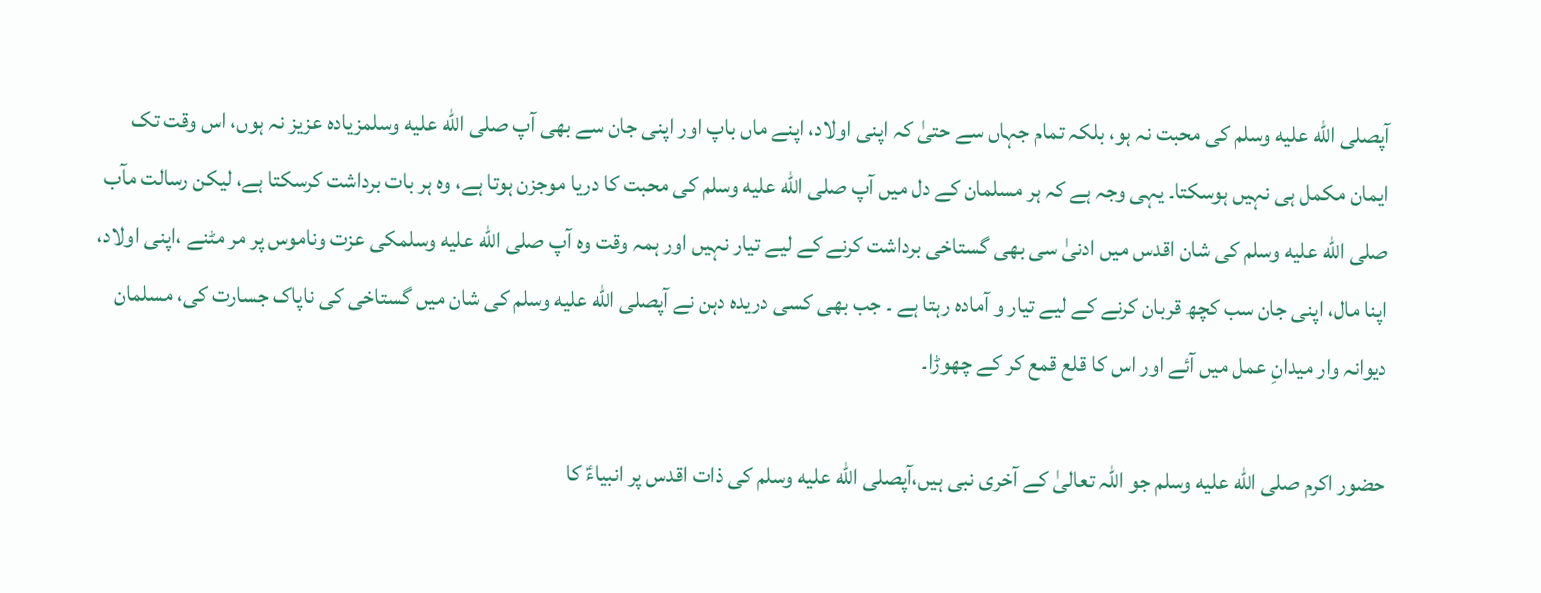آپصلى الله عليه وسلم کی محبت نہ ہو، بلکہ تمام جہاں سے حتیٰ کہ اپنی اولاد، اپنے ماں باپ اور اپنی جان سے بھی آپ صلى الله عليه وسلمزیادہ عزیز نہ ہوں، اس وقت تک ایمان مکمل ہی نہیں ہوسکتا۔ یہی وجہ ہے کہ ہر مسلمان کے دل میں آپ صلى الله عليه وسلم کی محبت کا دریا موجزن ہوتا ہے، وہ ہر بات برداشت کرسکتا ہے، لیکن رسالت مآب صلى الله عليه وسلم کی شان اقدس میں ادنیٰ سی بھی گستاخی برداشت کرنے کے لیے تیار نہیں اور ہمہ وقت وہ آپ صلى الله عليه وسلمکی عزت وناموس پر مر مٹنے ،اپنی اولاد، اپنا مال، اپنی جان سب کچھ قربان کرنے کے لیے تیار و آمادہ رہتا ہے ۔ جب بھی کسی دریدہ دہن نے آپصلى الله عليه وسلم کی شان میں گستاخی کی ناپاک جسارت کی، مسلمان دیوانہ وار میدانِ عمل میں آئے اور اس کا قلع قمع کر کے چھوڑا۔

حضور اکرم صلى الله عليه وسلم جو اللہ تعالیٰ کے آخری نبی ہیں،آپصلى الله عليه وسلم کی ذات اقدس پر انبیاءؑ کا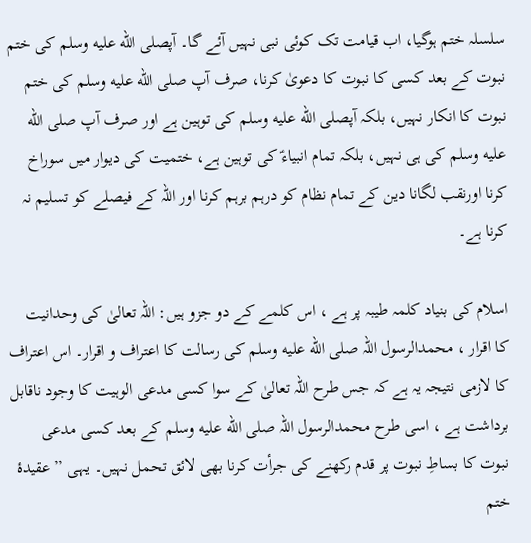سلسلہ ختم ہوگیا، اب قیامت تک کوئی نبی نہیں آئے گا۔ آپصلى الله عليه وسلم کی ختم نبوت کے بعد کسی کا نبوت کا دعویٰ کرنا، صرف آپ صلى الله عليه وسلم کی ختم نبوت کا انکار نہیں، بلکہ آپصلى الله عليه وسلم کی توہین ہے اور صرف آپ صلى الله عليه وسلم کی ہی نہیں، بلکہ تمام انبیاءؑ کی توہین ہے، ختمیت کی دیوار میں سوراخ کرنا اورنقب لگانا دین کے تمام نظام کو درہم برہم کرنا اور اللہ کے فیصلے کو تسلیم نہ کرنا ہے۔

اسلام کی بنیاد کلمہ طیبہ پر ہے ، اس کلمے کے دو جزو ہیں: اللہ تعالیٰ کی وحدانیت کا اقرار ، محمدالرسول اللہ صلى الله عليه وسلم کی رسالت کا اعتراف و اقرار۔ اس اعتراف کا لازمی نتیجہ یہ ہے کہ جس طرح اللہ تعالیٰ کے سوا کسی مدعی الوہیت کا وجود ناقابل برداشت ہے ، اسی طرح محمدالرسول اللہ صلى الله عليه وسلم کے بعد کسی مدعی نبوت کا بساطِ نبوت پر قدم رکھنے کی جرأت کرنا بھی لائق تحمل نہیں۔ یہی ’’عقیدۂ ختم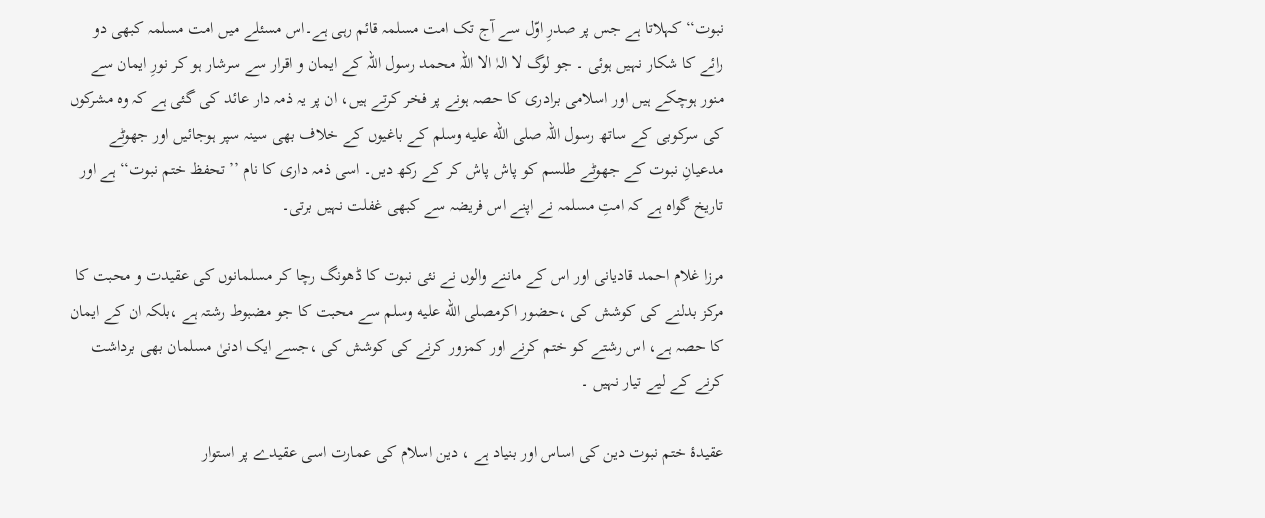نبوت‘‘ کہلاتا ہے جس پر صدرِ اوّل سے آج تک امت مسلمہ قائم رہی ہے۔اس مسئلے میں امت مسلمہ کبھی دو رائے کا شکار نہیں ہوئی ۔ جو لوگ لا الہٰ الا اللہ محمد رسول اللہ کے ایمان و اقرار سے سرشار ہو کر نورِ ایمان سے منور ہوچکے ہیں اور اسلامی برادری کا حصہ ہونے پر فخر کرتے ہیں، ان پر یہ ذمہ دار عائد کی گئی ہے کہ وہ مشرکوں کی سرکوبی کے ساتھ رسول اللہ صلى الله عليه وسلم کے باغیوں کے خلاف بھی سینہ سپر ہوجائیں اور جھوٹے مدعیانِ نبوت کے جھوٹے طلسم کو پاش پاش کر کے رکھ دیں۔ اسی ذمہ داری کا نام ’’تحفظ ختم نبوت‘‘ ہے اور تاریخ گواہ ہے کہ امتِ مسلمہ نے اپنے اس فریضہ سے کبھی غفلت نہیں برتی۔

مرزا غلام احمد قادیانی اور اس کے ماننے والوں نے نئی نبوت کا ڈھونگ رچا کر مسلمانوں کی عقیدت و محبت کا مرکز بدلنے کی کوشش کی ،حضور اکرمصلى الله عليه وسلم سے محبت کا جو مضبوط رشتہ ہے ،بلکہ ان کے ایمان کا حصہ ہے، اس رشتے کو ختم کرنے اور کمزور کرنے کی کوشش کی ،جسے ایک ادنیٰ مسلمان بھی برداشت کرنے کے لیے تیار نہیں ۔

عقیدۂ ختم نبوت دین کی اساس اور بنیاد ہے ، دین اسلام کی عمارت اسی عقیدے پر استوار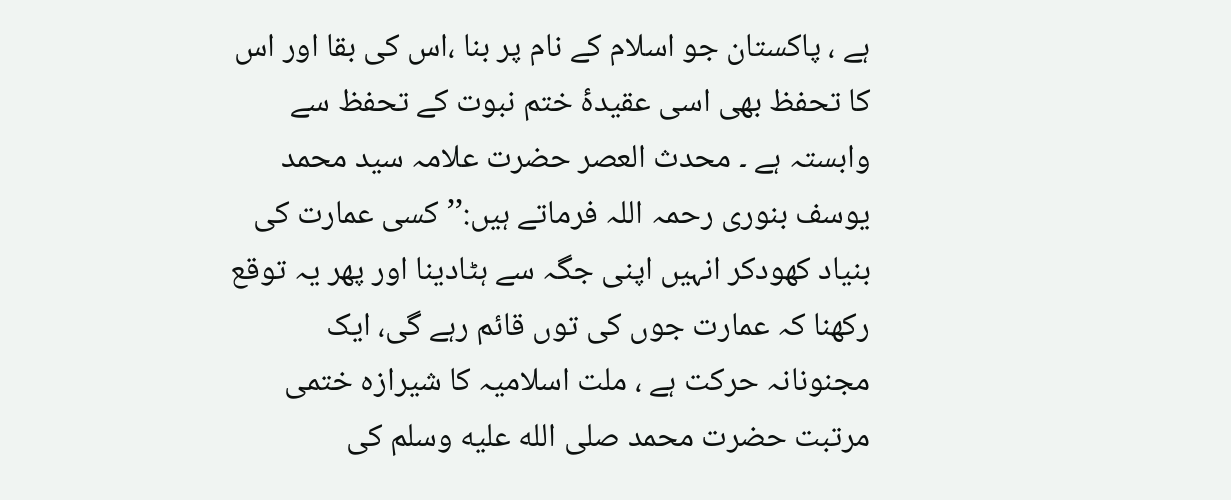ہے ، پاکستان جو اسلام کے نام پر بنا ،اس کی بقا اور اس کا تحفظ بھی اسی عقیدۂ ختم نبوت کے تحفظ سے وابستہ ہے ۔ محدث العصر حضرت علامہ سید محمد یوسف بنوری رحمہ اللہ فرماتے ہیں:’’کسی عمارت کی بنیاد کھودکر انہیں اپنی جگہ سے ہٹادینا اور پھر یہ توقع رکھنا کہ عمارت جوں کی توں قائم رہے گی، ایک مجنونانہ حرکت ہے ، ملت اسلامیہ کا شیرازہ ختمی مرتبت حضرت محمد صلى الله عليه وسلم کی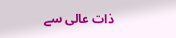ذات عالی سے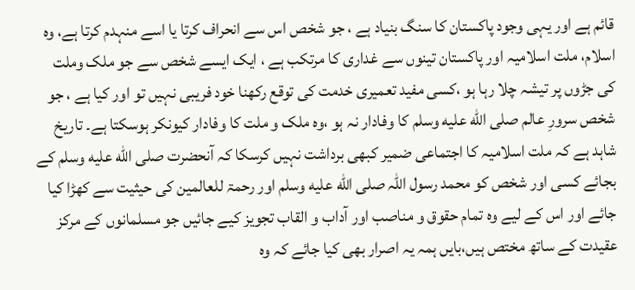قائم ہے اور یہی وجود پاکستان کا سنگ بنیاد ہے ، جو شخص اس سے انحراف کرتا یا اسے منہدم کرتا ہے، وہ اسلام، ملت اسلامیہ اور پاکستان تینوں سے غداری کا مرتکب ہے ، ایک ایسے شخص سے جو ملک وملت کی جڑوں پر تیشہ چلا رہا ہو ،کسی مفید تعمیری خدمت کی توقع رکھنا خود فریبی نہیں تو اور کیا ہے ، جو شخص سرورِ عالم صلى الله عليه وسلم کا وفادار نہ ہو ،وہ ملک و ملت کا وفادار کیونکر ہوسکتا ہے۔ تاریخ شاہد ہے کہ ملت اسلامیہ کا اجتماعی ضمیر کبھی برداشت نہیں کرسکا کہ آنحضرت صلى الله عليه وسلم کے بجائے کسی اور شخص کو محمد رسول اللہ صلى الله عليه وسلم اور رحمۃ للعالمین کی حیثیت سے کھڑا کیا جائے اور اس کے لیے وہ تمام حقوق و مناصب اور آداب و القاب تجویز کیے جائیں جو مسلمانوں کے مرکز عقیدت کے ساتھ مختص ہیں،بایں ہمہ یہ اصرار بھی کیا جائے کہ وہ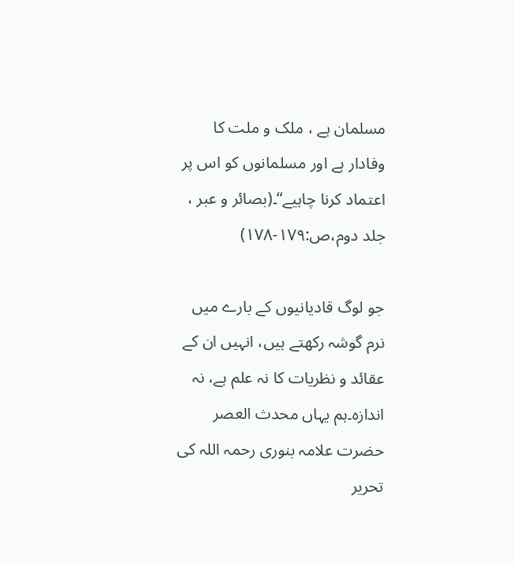مسلمان ہے ، ملک و ملت کا وفادار ہے اور مسلمانوں کو اس پر اعتماد کرنا چاہیے‘‘۔(بصائر و عبر ، جلد دوم،ص:۱۷۹-۱۷۸)

جو لوگ قادیانیوں کے بارے میں نرم گوشہ رکھتے ہیں، انہیں ان کے عقائد و نظریات کا نہ علم ہے، نہ اندازہ۔ہم یہاں محدث العصر حضرت علامہ بنوری رحمہ اللہ کی تحریر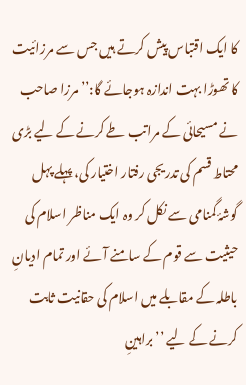کا ایک اقتباس پیش کرتے ہیں جس سے مرزائیت کا تھوڑا بہت اندازہ ہوجائے گا:’’ مرزا صاحب نے مسیحائی کے مراتب طے کرنے کے لیے بڑی محتاط قسم کی تدریجی رفتار اختیار کی، پہلے پہل گوشۂ گمنامی سے نکل کر وہ ایک مناظر اسلام کی حیثیت سے قوم کے سامنے آئے اور تمام ادیانِ باطلہ کے مقابلے میں اسلام کی حقانیت ثابت کرنے کے لیے ’’براہینِ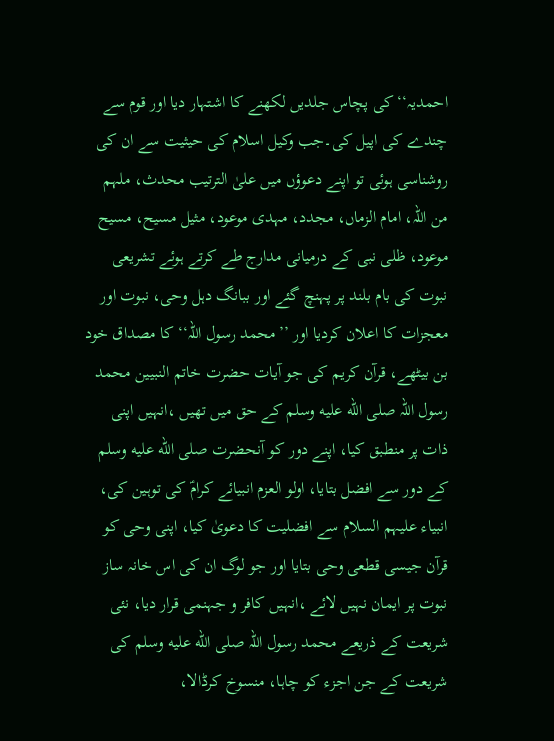احمدیہ‘‘ کی پچاس جلدیں لکھنے کا اشتہار دیا اور قوم سے چندے کی اپیل کی۔جب وکیل اسلام کی حیثیت سے ان کی روشناسی ہوئی تو اپنے دعوؤں میں علیٰ الترتیب محدث، ملہم من اللہ، امام الزماں، مجدد، مہدی موعود، مثیل مسیح، مسیح موعود، ظلی نبی کے درمیانی مدارج طے کرتے ہوئے تشریعی نبوت کی بام بلند پر پہنچ گئے اور ببانگ دہل وحی، نبوت اور معجزات کا اعلان کردیا اور ’’محمد رسول اللہ‘‘ کا مصداق خود بن بیٹھے، قرآن کریم کی جو آیات حضرت خاتم النبیین محمد رسول اللہ صلى الله عليه وسلم کے حق میں تھیں ،انہیں اپنی ذات پر منطبق کیا، اپنے دور کو آنحضرت صلى الله عليه وسلم کے دور سے افضل بتایا، اولو العزم انبیائے کرامؑ کی توہین کی، انبیاء علیہم السلام سے افضلیت کا دعویٰ کیا، اپنی وحی کو قرآن جیسی قطعی وحی بتایا اور جو لوگ ان کی اس خانہ ساز نبوت پر ایمان نہیں لائے ،انہیں کافر و جہنمی قرار دیا، نئی شریعت کے ذریعے محمد رسول اللہ صلى الله عليه وسلم کی شریعت کے جن اجزء کو چاہا، منسوخ کرڈالا،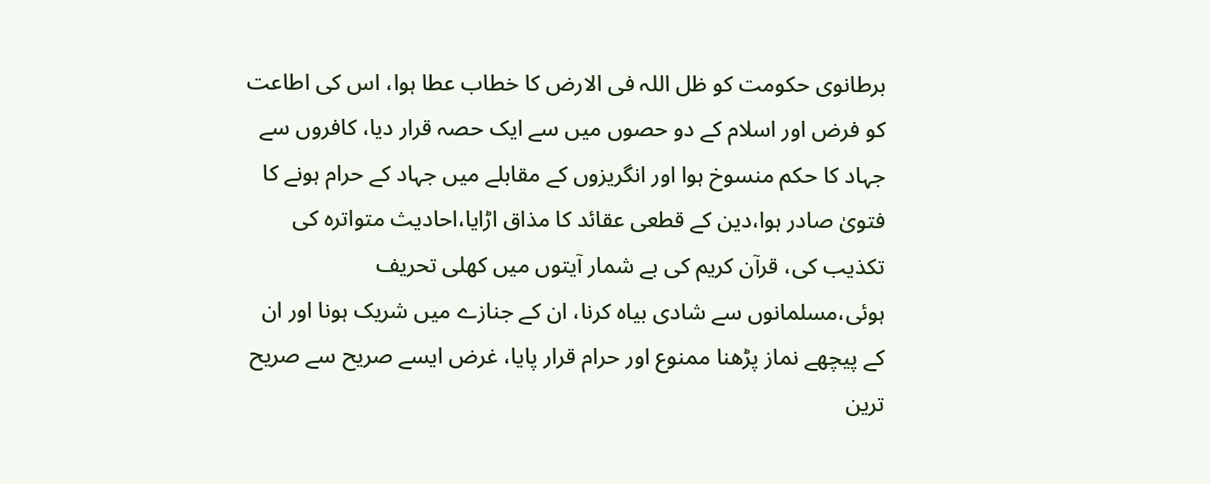برطانوی حکومت کو ظل اللہ فی الارض کا خطاب عطا ہوا، اس کی اطاعت کو فرض اور اسلام کے دو حصوں میں سے ایک حصہ قرار دیا، کافروں سے جہاد کا حکم منسوخ ہوا اور انگریزوں کے مقابلے میں جہاد کے حرام ہونے کا فتویٰ صادر ہوا،دین کے قطعی عقائد کا مذاق اڑایا،احادیث متواترہ کی تکذیب کی، قرآن کریم کی بے شمار آیتوں میں کھلی تحریف ہوئی،مسلمانوں سے شادی بیاہ کرنا، ان کے جنازے میں شریک ہونا اور ان کے پیچھے نماز پڑھنا ممنوع اور حرام قرار پایا، غرض ایسے صریح سے صریح ترین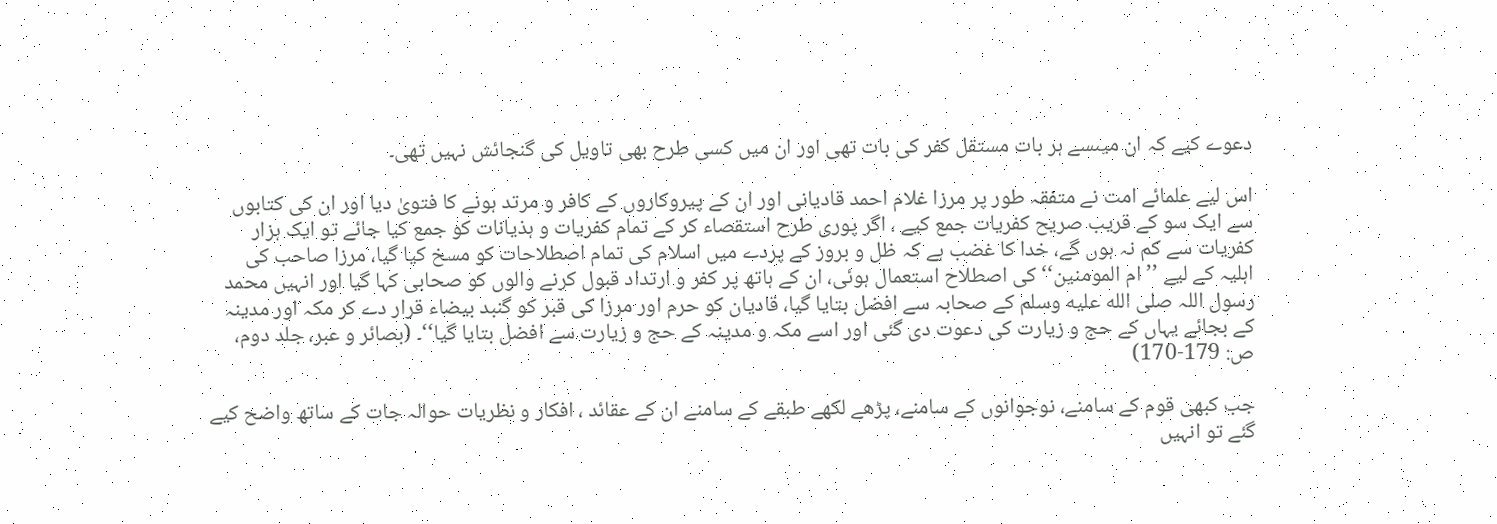دعوے کیے کہ ان میںسے ہر بات مستقل کفر کی بات تھی اور ان میں کسی طرح بھی تاویل کی گنجائش نہیں تھی۔

اس لیے علمائے امت نے متفقہ طور پر مرزا غلام احمد قادیانی اور ان کے پیروکاروں کے کافر و مرتد ہونے کا فتویٰ دیا اور ان کی کتابوں سے ایک سو کے قریب صریح کفریات جمع کیے ، اگر پوری طرح استقصاء کر کے تمام کفریات و ہذیانات کو جمع کیا جائے تو ایک ہزار کفریات سے کم نہ ہوں گے، خدا کا غضب ہے کہ ظل و بروز کے پردے میں اسلام کی تمام اصطلاحات کو مسخ کیا گیا، مرزا صاحب کی اہلیہ کے لیے ’’ام المومنین‘‘ کی اصطلاح استعمال ہوئی، ان کے ہاتھ پر کفر و ارتداد قبول کرنے والوں کو صحابی کہا گیا اور انہیں محمد رسول اللہ صلى الله عليه وسلم کے صحابہ سے افضل بتایا گیا، قادیان کو حرم اور مرزا کی قبر کو گنبد بیضاء قرار دے کر مکہ اور مدینہ کے بجائے یہاں کے حج و زیارت کی دعوت دی گئی اور اسے مکہ و مدینہ کے حج و زیارت سے افضل بتایا گیا‘‘۔ (بصائر و عبر، جلد دوم، ص: 179-170)

جب کبھی قوم کے سامنے، نوجوانوں کے سامنے، پڑھے لکھے طبقے کے سامنے ان کے عقائد ، افکار و نظریات حوالہ جات کے ساتھ واضح کیے گئے تو انہیں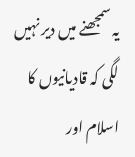یہ سمجھنے میں دیر نہیں لگی کہ قادیانیوں کا اسلام اور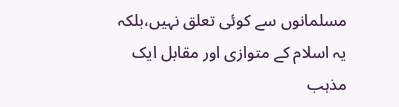مسلمانوں سے کوئی تعلق نہیں،بلکہ یہ اسلام کے متوازی اور مقابل ایک مذہب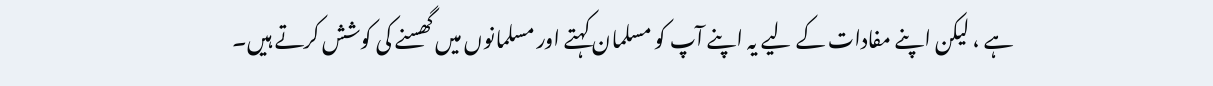ہے ، لیکن اپنے مفادات کے لیے یہ اپنے آپ کو مسلمان کہتے اور مسلمانوں میں گھسنے کی کوشش کرتے ہیں۔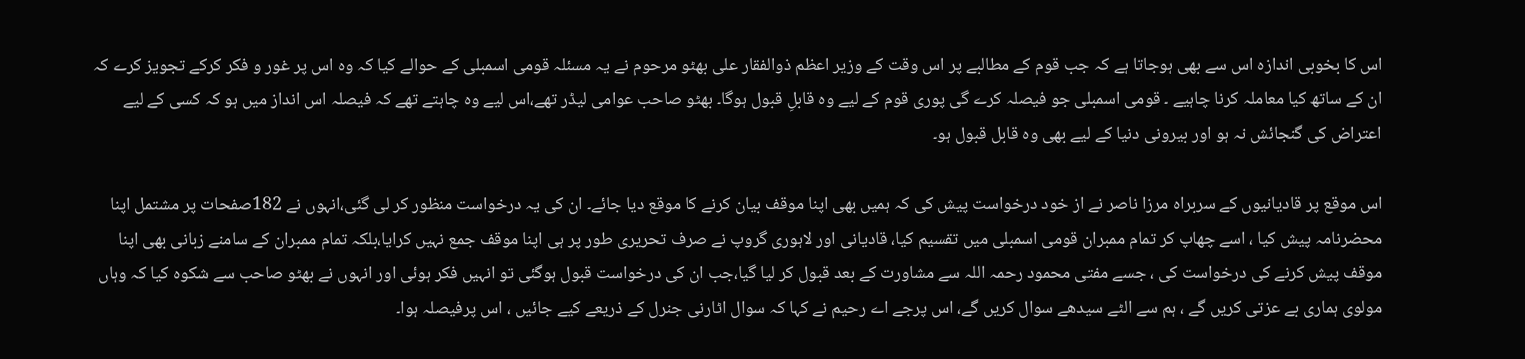اس کا بخوبی اندازہ اس سے بھی ہوجاتا ہے کہ جب قوم کے مطالبے پر اس وقت کے وزیر اعظم ذوالفقار علی بھٹو مرحوم نے یہ مسئلہ قومی اسمبلی کے حوالے کیا کہ وہ اس پر غور و فکر کرکے تجویز کرے کہ ان کے ساتھ کیا معاملہ کرنا چاہیے ۔ قومی اسمبلی جو فیصلہ کرے گی پوری قوم کے لیے وہ قابلِ قبول ہوگا۔ بھٹو صاحب عوامی لیڈر تھے،اس لیے وہ چاہتے تھے کہ فیصلہ اس انداز میں ہو کہ کسی کے لیے اعتراض کی گنجائش نہ ہو اور بیرونی دنیا کے لیے بھی وہ قابل قبول ہو۔

اس موقع پر قادیانیوں کے سربراہ مرزا ناصر نے از خود درخواست پیش کی کہ ہمیں بھی اپنا موقف بیان کرنے کا موقع دیا جائے۔ ان کی یہ درخواست منظور کر لی گئی،انہوں نے 182صفحات پر مشتمل اپنا محضرنامہ پیش کیا ، اسے چھاپ کر تمام ممبران قومی اسمبلی میں تقسیم کیا، قادیانی اور لاہوری گروپ نے صرف تحریری طور پر ہی اپنا موقف جمع نہیں کرایا،بلکہ تمام ممبران کے سامنے زبانی بھی اپنا موقف پیش کرنے کی درخواست کی ، جسے مفتی محمود رحمہ اللہ سے مشاورت کے بعد قبول کر لیا گیا،جب ان کی درخواست قبول ہوگئی تو انہیں فکر ہوئی اور انہوں نے بھٹو صاحب سے شکوہ کیا کہ وہاں مولوی ہماری بے عزتی کریں گے ، ہم سے الٹے سیدھے سوال کریں گے، اس پرجے اے رحیم نے کہا کہ سوال اٹارنی جنرل کے ذریعے کیے جائیں ، اس پرفیصلہ ہوا۔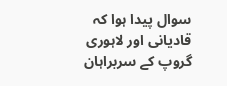سوال پیدا ہوا کہ قادیانی اور لاہوری گروپ کے سربراہان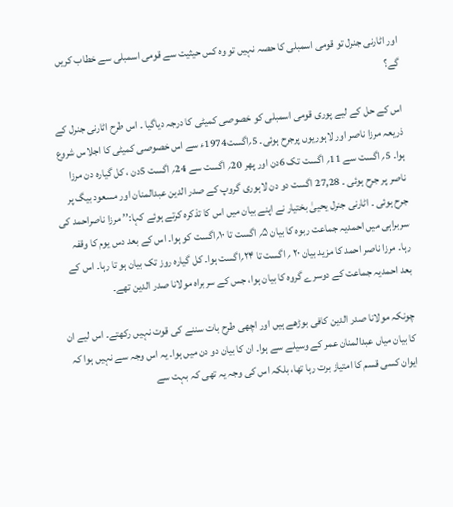اور اٹارنی جنرل تو قومی اسمبلی کا حصہ نہیں تو وہ کس حیثیت سے قومی اسمبلی سے خطاب کریں گے؟

اس کے حل کے لیے پوری قومی اسمبلی کو خصوصی کمیٹی کا درجہ دیاگیا ۔ اس طرح اٹارنی جنرل کے ذریعہ مرزا ناصر اور لاہوریوں پرجرح ہوئی۔ 5؍اگست1974ء سے اس خصوصی کمیٹی کا اجلاس شروع ہوا۔ 5؍ اگست سے 11؍ اگست تک 6دن اور پھر 20؍ اگست سے 24؍ اگست 5دن ، کل گیارہ دن مرزا ناصر پر جرح ہوئی ۔ 27,28 اگست دو دن لاہوری گروپ کے صدر الدین عبدالمنان اور مسعود بیگ پر جرح ہوئی ۔ اٹارنی جنرل یحییٰ بختیار نے اپنے بیان میں اس کا تذکرہ کرتے ہوئے کہا:’’ مرزا ناصراحمد کی سربراہی میں احمدیہ جماعت ربوہ کا بیان ۵؍ اگست تا ۱۰؍اگست کو ہوا۔ اس کے بعد دس یوم کا وقفہ رہا۔ مرزا ناصر احمد کا مزید بیان ۲۰ ؍ اگست تا ۲۴؍اگست ہوا۔ کل گیارہ روز تک بیان ہو تا رہا۔ اس کے بعد احمدیہ جماعت کے دوسرے گروہ کا بیان ہوا، جس کے سربراہ مولانا صدر الدین تھے۔

چونکہ مولانا صدر الدین کافی بوڑھے ہیں اور اچھی طرح بات سننے کی قوت نہیں رکھتے۔ اس لیے ان کا بیان میاں عبدالمنان عمر کے وسیلے سے ہوا۔ ان کا بیان دو دن میں ہوا۔ یہ اس وجہ سے نہیں ہوا کہ ایوان کسی قسم کا امتیاز برت رہا تھا، بلکہ اس کی وجہ یہ تھی کہ بہت سے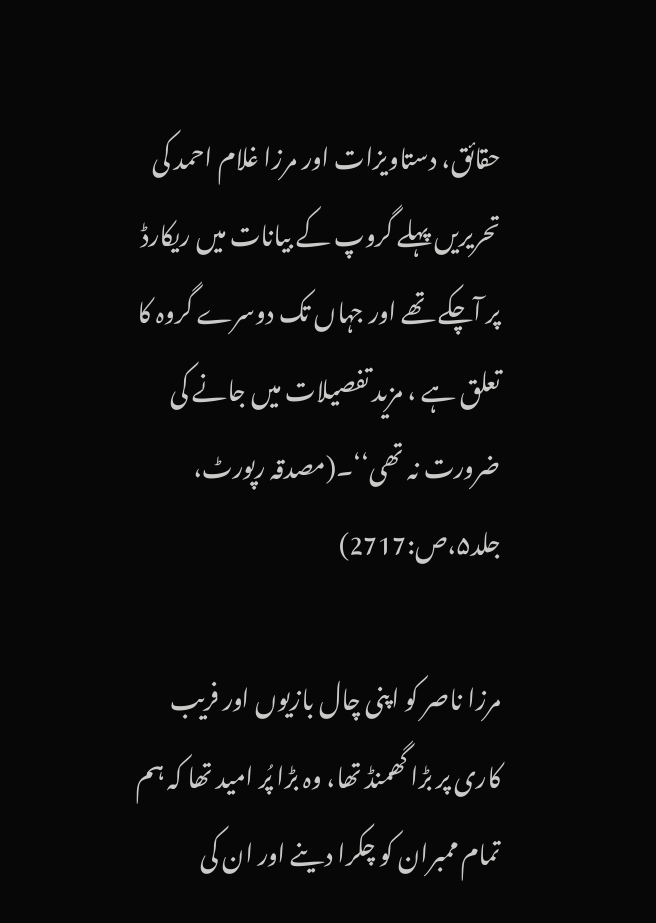حقائق، دستاویزات اور مرزا غلام احمد کی تحریریں پہلے گروپ کے بیانات میں ریکارڈ پر آچکے تھے اور جہاں تک دوسرے گروہ کا تعلق ہے ، مزید تفصیلات میں جانے کی ضرورت نہ تھی‘‘۔(مصدقہ رپورٹ، جلد۵،ص:2717)

مرزا ناصر کو اپنی چال بازیوں اور فریب کاری پر بڑا گھمنڈ تھا، وہ بڑا پُر امید تھا کہ ہم تمام ممبران کو چکرا دینے اور ان کی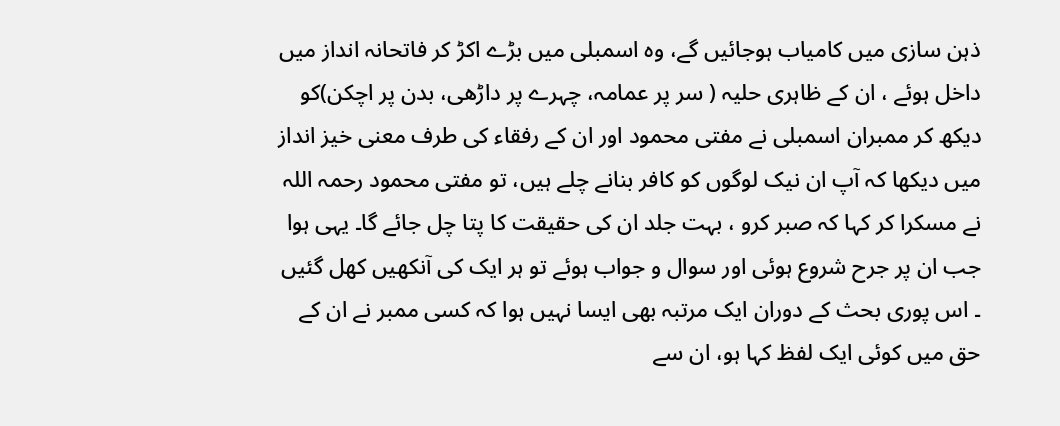ذہن سازی میں کامیاب ہوجائیں گے، وہ اسمبلی میں بڑے اکڑ کر فاتحانہ انداز میں داخل ہوئے ، ان کے ظاہری حلیہ ( سر پر عمامہ، چہرے پر داڑھی، بدن پر اچکن)کو دیکھ کر ممبران اسمبلی نے مفتی محمود اور ان کے رفقاء کی طرف معنی خیز انداز میں دیکھا کہ آپ ان نیک لوگوں کو کافر بنانے چلے ہیں، تو مفتی محمود رحمہ اللہ نے مسکرا کر کہا کہ صبر کرو ، بہت جلد ان کی حقیقت کا پتا چل جائے گا۔ یہی ہوا جب ان پر جرح شروع ہوئی اور سوال و جواب ہوئے تو ہر ایک کی آنکھیں کھل گئیں ۔ اس پوری بحث کے دوران ایک مرتبہ بھی ایسا نہیں ہوا کہ کسی ممبر نے ان کے حق میں کوئی ایک لفظ کہا ہو، ان سے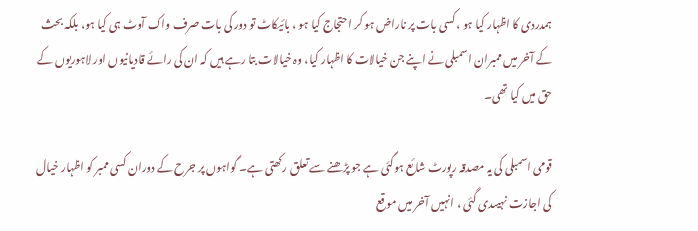ہمدردی کا اظہار کیا ہو ، کسی بات پر ناراض ہو کر احتجاج کیا ہو ، بائیکاٹ تو دور کی بات صرف واک آوٹ ہی کیا ہو، بلکہ بحث کے آخر میں ممبران اسمبلی نے اپنے جن خیالات کا اظہار کیا، وہ خیالات بتا رہے ہیں کہ ان کی رائے قادیانیوں اور لاہوریوں کے حق میں کیا تھی۔

قومی اسمبلی کی یہ مصدقہ رپورٹ شائع ہوگئی ہے جو پڑھنے سے تعلق رکھتی ہے۔ گواہوں پر جرح کے دوران کسی ممبر کو اظہار خیال کی اجازت نہیںدی گئی ، انہیں آخر میں موقع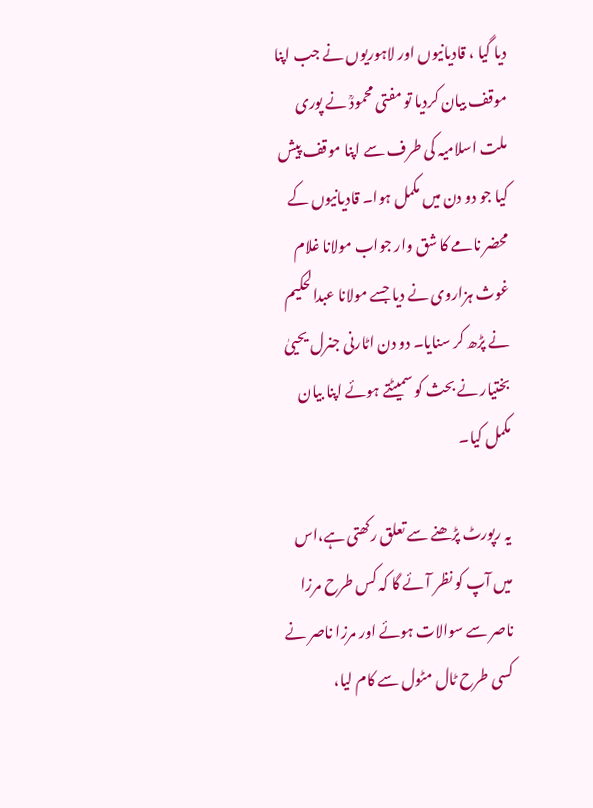دیا گیا ، قادیانیوں اور لاہوریوں نے جب اپنا موقف بیان کردیا تو مفتی محمودؒ نے پوری ملت اسلامیہ کی طرف سے اپنا موقف پیش کیا جو دو دن میں مکمل ہوا۔ قادیانیوں کے محضر نامے کا شق وار جواب مولانا غلام غوث ہزاروی نے دیا جسے مولانا عبدالحکیم نے پڑھ کر سنایا۔ دو دن اٹارنی جنرل یحییٰ بختیار نے بحث کو سمیٹتے ہوئے اپنا بیان مکمل کیا۔

یہ رپورٹ پڑھنے سے تعلق رکھتی ہے،اس میں آپ کو نظر آئے گا کہ کس طرح مرزا ناصر سے سوالات ہوئے اور مرزا ناصر نے کسی طرح ٹال مٹول سے کام لیا،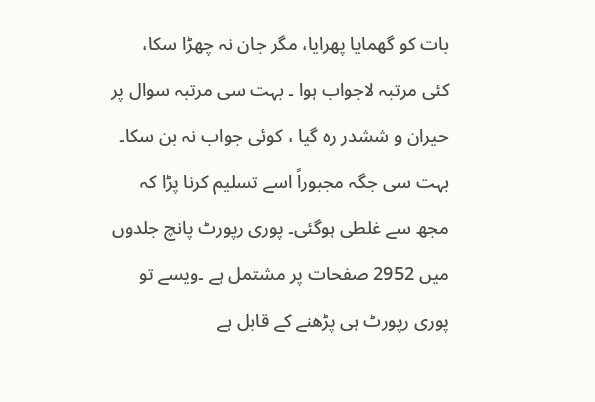بات کو گھمایا پھرایا، مگر جان نہ چھڑا سکا، کئی مرتبہ لاجواب ہوا ۔ بہت سی مرتبہ سوال پر حیران و ششدر رہ گیا ، کوئی جواب نہ بن سکا۔ بہت سی جگہ مجبوراً اسے تسلیم کرنا پڑا کہ مجھ سے غلطی ہوگئی۔ پوری رپورٹ پانچ جلدوں میں 2952 صفحات پر مشتمل ہے ۔ویسے تو پوری رپورٹ ہی پڑھنے کے قابل ہے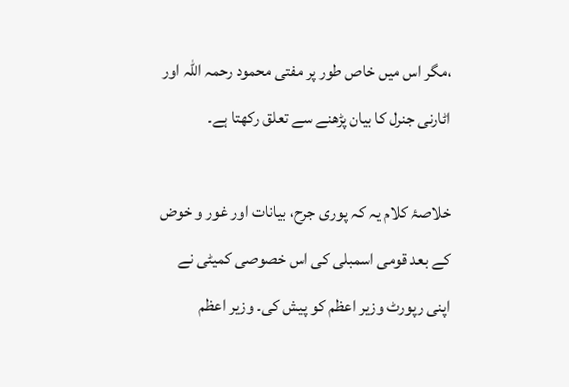،مگر اس میں خاص طور پر مفتی محمود رحمہ اللہ اور اٹارنی جنرل کا بیان پڑھنے سے تعلق رکھتا ہے۔

خلاصۂ کلام یہ کہ پوری جرح، بیانات اور غور و خوض کے بعد قومی اسمبلی کی اس خصوصی کمیٹی نے اپنی رپورٹ وزیر اعظم کو پیش کی۔ وزیر اعظم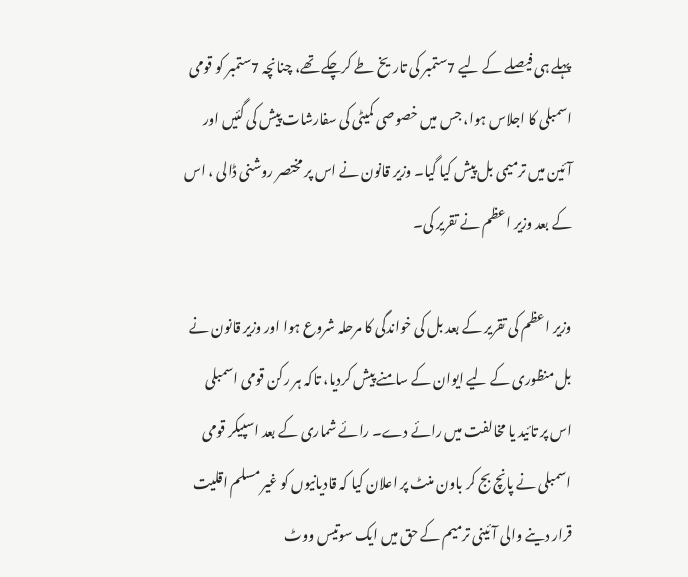پہلے ہی فیصلے کے لیے 7ستمبر کی تاریخ طے کرچکے تھے، چنانچہ 7ستمبر کو قومی اسمبلی کا اجلاس ہوا، جس میں خصوصی کمیٹی کی سفارشات پیش کی گئیں اور آئین میں ترمیمی بل پیش کیا گیا۔ وزیر قانون نے اس پر مختصر روشنی ڈالی ، اس کے بعد وزیر اعظم نے تقریر کی۔

وزیر اعظم کی تقریر کے بعد بل کی خواندگی کا مرحلہ شروع ہوا اور وزیر قانون نے بل منظوری کے لیے ایوان کے سامنے پیش کردیا، تاکہ ہر رکن قومی اسمبلی اس پر تائید یا مخالفت میں رائے دے۔ رائے شماری کے بعد اسپیکر قومی اسمبلی نے پانچ بج کر باون منٹ پر اعلان کیا کہ قادیانیوں کو غیر مسلم اقلیت قرار دینے والی آئینی ترمیم کے حق میں ایک سوتیس ووٹ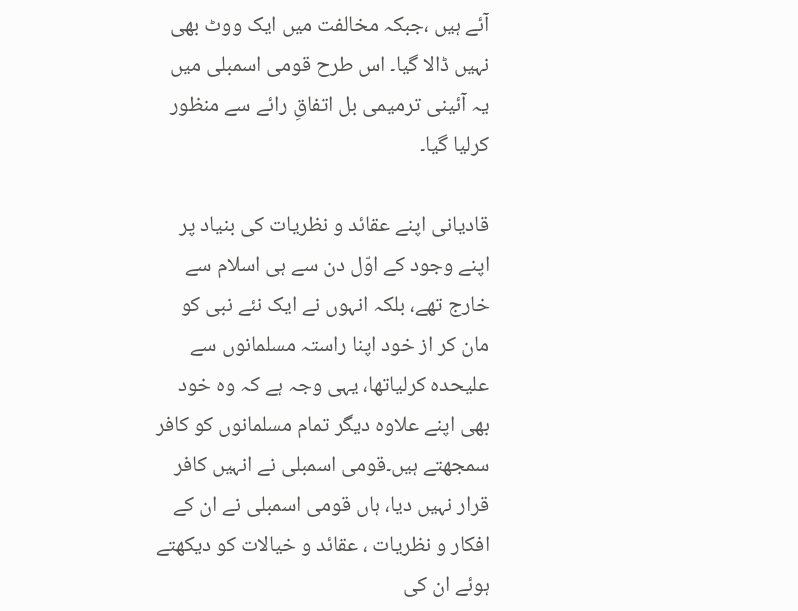آئے ہیں ،جبکہ مخالفت میں ایک ووٹ بھی نہیں ڈالا گیا۔ اس طرح قومی اسمبلی میں یہ آئینی ترمیمی بل اتفاقِ رائے سے منظور کرلیا گیا۔

قادیانی اپنے عقائد و نظریات کی بنیاد پر اپنے وجود کے اوّل دن سے ہی اسلام سے خارج تھے، بلکہ انہوں نے ایک نئے نبی کو مان کر از خود اپنا راستہ مسلمانوں سے علیحدہ کرلیاتھا، یہی وجہ ہے کہ وہ خود بھی اپنے علاوہ دیگر تمام مسلمانوں کو کافر سمجھتے ہیں۔قومی اسمبلی نے انہیں کافر قرار نہیں دیا، ہاں قومی اسمبلی نے ان کے افکار و نظریات ، عقائد و خیالات کو دیکھتے ہوئے ان کی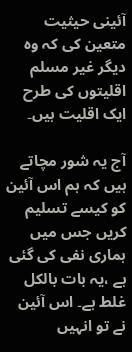آئینی حیثیت متعین کی کہ وہ دیگر غیر مسلم اقلیتوں کی طرح ایک اقلیت ہیں۔

آج یہ شور مچاتے ہیں کہ ہم اس آئین کو کیسے تسلیم کریں جس میں ہماری نفی کی گئی ہے ،یہ بات بالکل غلط ہے۔ اس آئین نے تو انہیں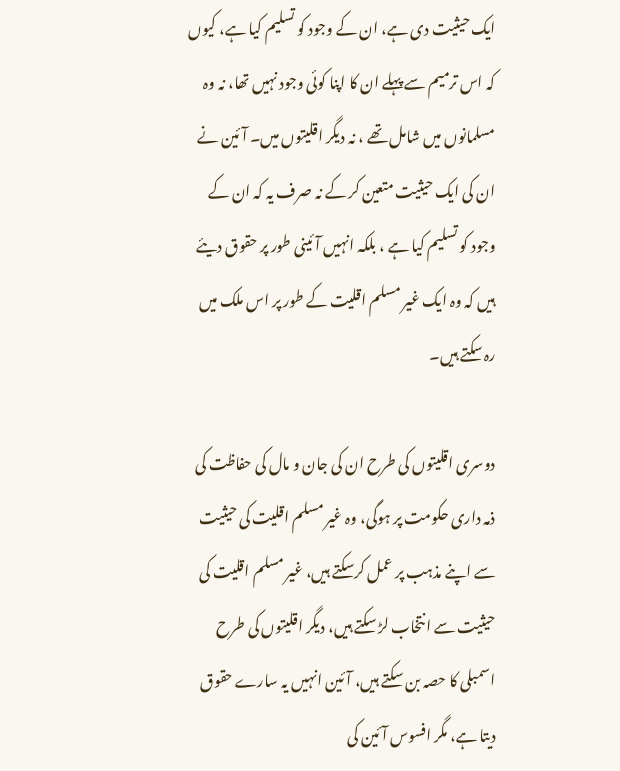ایک حیثیت دی ہے، ان کے وجود کو تسلیم کیا ہے، کیوں کہ اس ترمیم سے پہلے ان کا اپنا کوئی وجود نہیں تھا، نہ وہ مسلمانوں میں شامل تھے ، نہ دیگر اقلیتوں میں۔ آئین نے ان کی ایک حیثیت متعین کر کے نہ صرف یہ کہ ان کے وجود کو تسلیم کیا ہے ، بلکہ انہیں آئینی طور پر حقوق دیئے ہیں کہ وہ ایک غیر مسلم اقلیت کے طور پر اس ملک میں رہ سکتے ہیں۔

دوسری اقلیتوں کی طرح ان کی جان و مال کی حفاظت کی ذمہ داری حکومت پر ہوگی، وہ غیر مسلم اقلیت کی حیثیت سے اپنے مذہب پر عمل کرسکتے ہیں، غیر مسلم اقلیت کی حیثیت سے انتخاب لڑ سکتے ہیں، دیگر اقلیتوں کی طرح اسمبلی کا حصہ بن سکتے ہیں، آئین انہیں یہ سارے حقوق دیتا ہے، مگر افسوس آئین کی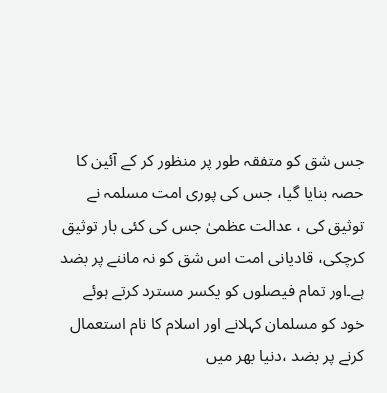جس شق کو متفقہ طور پر منظور کر کے آئین کا حصہ بنایا گیا، جس کی پوری امت مسلمہ نے توثیق کی ، عدالت عظمیٰ جس کی کئی بار توثیق کرچکی، قادیانی امت اس شق کو نہ ماننے پر بضد ہے۔اور تمام فیصلوں کو یکسر مسترد کرتے ہوئے خود کو مسلمان کہلانے اور اسلام کا نام استعمال کرنے پر بضد ،دنیا بھر میں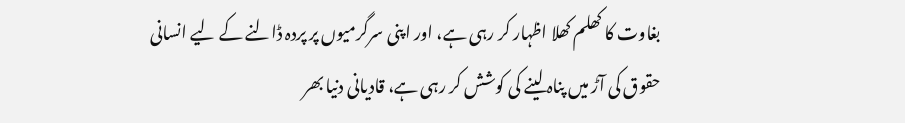بغاوت کا کھلم کھلا اظہار کر رہی ہے، اور اپنی سرگرمیوں پر پردہ ڈالنے کے لیے انسانی حقوق کی آڑ میں پناہ لینے کی کوشش کر رہی ہے، قادیانی دنیا بھر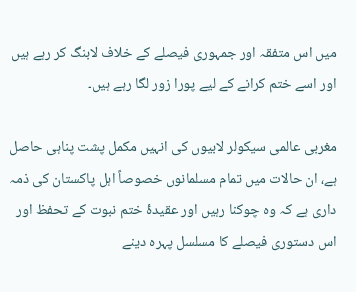میں اس متفقہ اور جمہوری فیصلے کے خلاف لابنگ کر رہے ہیں اور اسے ختم کرانے کے لیے پورا زور لگا رہے ہیں۔

مغربی عالمی سیکولر لابیوں کی انہیں مکمل پشت پناہی حاصل ہے، ان حالات میں تمام مسلمانوں خصوصاً اہل پاکستان کی ذمہ داری ہے کہ وہ چوکنا رہیں اور عقیدۂ ختم نبوت کے تحفظ اور اس دستوری فیصلے کا مسلسل پہرہ دینے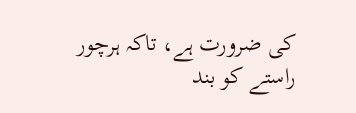کی ضرورت ہے، تاکہ ہرچور راستے کو بند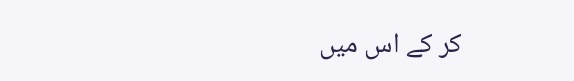کر کے اس میں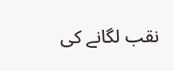نقب لگانے کی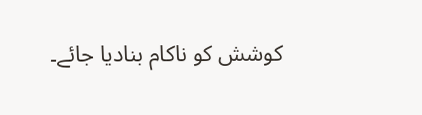کوشش کو ناکام بنادیا جائے۔